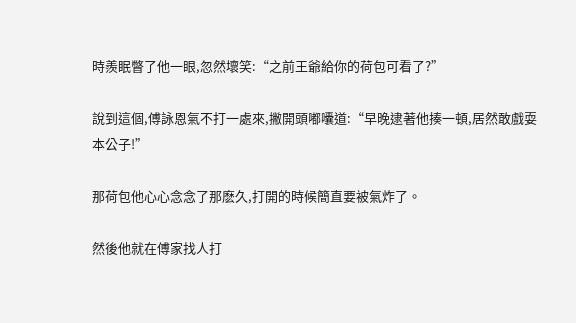時羨眠瞥了他一眼,忽然壞笑:“之前王爺給你的荷包可看了?”

說到這個,傅詠恩氣不打一處來,撇開頭嘟囔道:“早晚逮著他揍一頓,居然敢戲耍本公子!”

那荷包他心心念念了那麽久,打開的時候簡直要被氣炸了。

然後他就在傅家找人打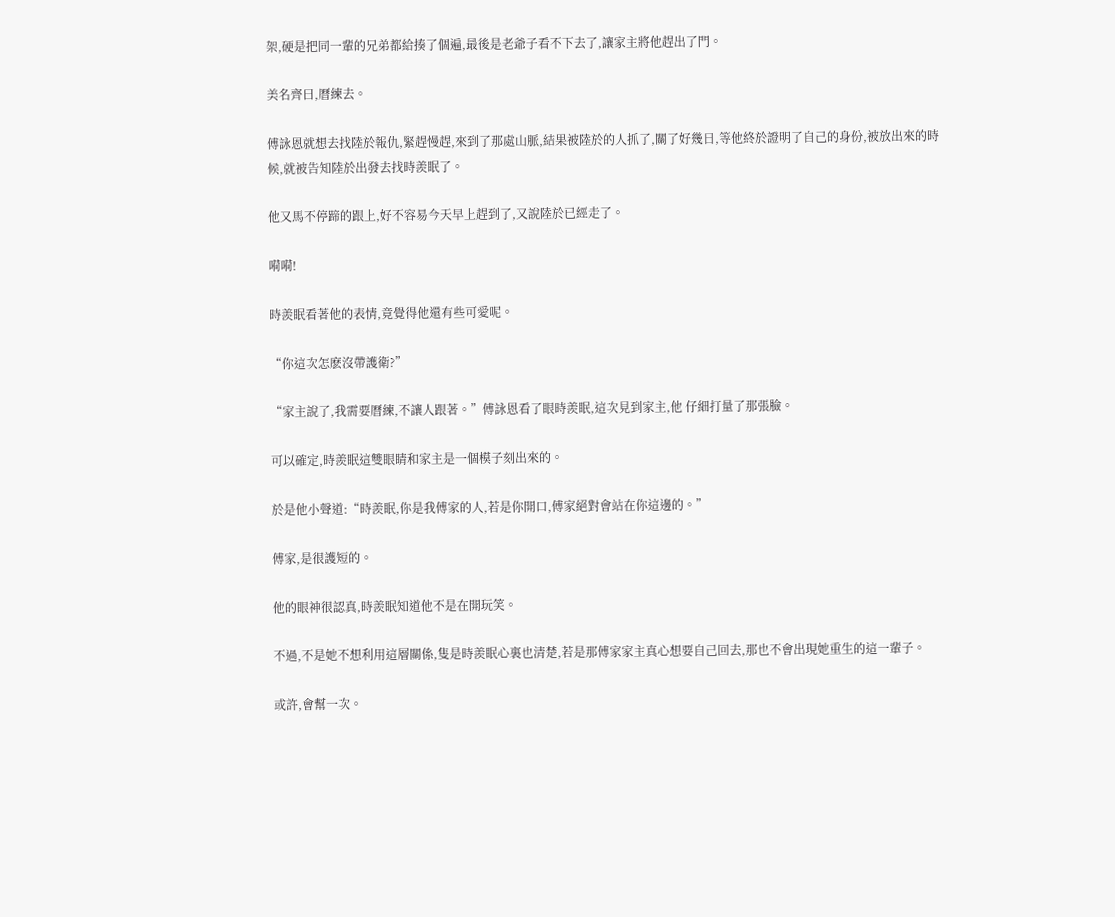架,硬是把同一輩的兄弟都給揍了個遍,最後是老爺子看不下去了,讓家主將他趕出了門。

美名齊曰,曆練去。

傅詠恩就想去找陸於報仇,緊趕慢趕,來到了那處山脈,結果被陸於的人抓了,關了好幾日,等他終於證明了自己的身份,被放出來的時候,就被告知陸於出發去找時羨眠了。

他又馬不停蹄的跟上,好不容易今天早上趕到了,又說陸於已經走了。

嗬嗬!

時羨眠看著他的表情,竟覺得他還有些可愛呢。

“你這次怎麽沒帶護衛?”

“家主說了,我需要曆練,不讓人跟著。”傅詠恩看了眼時羨眠,這次見到家主,他 仔細打量了那張臉。

可以確定,時羨眠這雙眼睛和家主是一個模子刻出來的。

於是他小聲道:“時羨眠,你是我傅家的人,若是你開口,傅家絕對會站在你這邊的。”

傅家,是很護短的。

他的眼神很認真,時羨眠知道他不是在開玩笑。

不過,不是她不想利用這層關係,隻是時羨眠心裏也清楚,若是那傅家家主真心想要自己回去,那也不會出現她重生的這一輩子。

或許,會幫一次。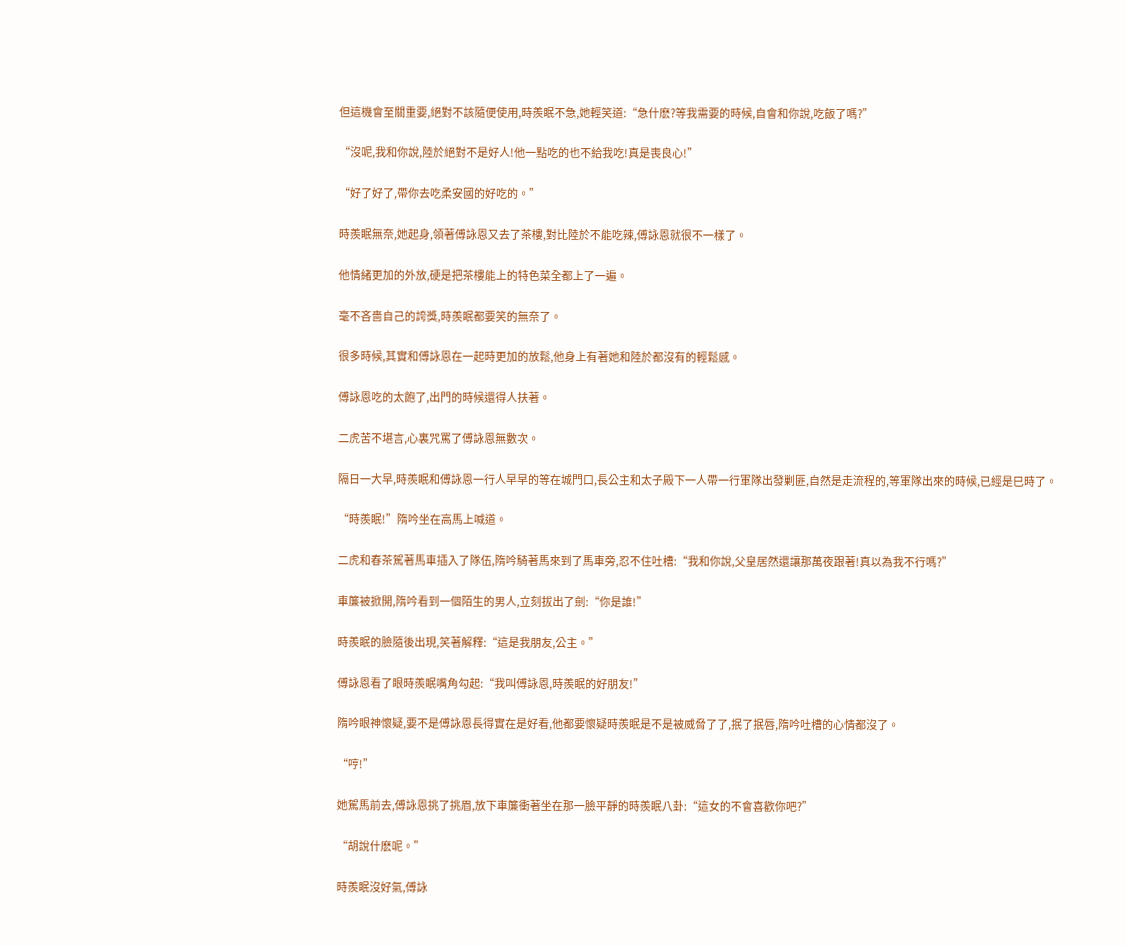但這機會至關重要,絕對不該隨便使用,時羨眠不急,她輕笑道:“急什麽?等我需要的時候,自會和你說,吃飯了嗎?”

“沒呢,我和你說,陸於絕對不是好人!他一點吃的也不給我吃!真是喪良心!”

“好了好了,帶你去吃柔安國的好吃的。”

時羨眠無奈,她起身,領著傅詠恩又去了茶樓,對比陸於不能吃辣,傅詠恩就很不一樣了。

他情緒更加的外放,硬是把茶樓能上的特色菜全都上了一遍。

毫不吝嗇自己的誇獎,時羨眠都要笑的無奈了。

很多時候,其實和傅詠恩在一起時更加的放鬆,他身上有著她和陸於都沒有的輕鬆感。

傅詠恩吃的太飽了,出門的時候還得人扶著。

二虎苦不堪言,心裏咒罵了傅詠恩無數次。

隔日一大早,時羨眠和傅詠恩一行人早早的等在城門口,長公主和太子殿下一人帶一行軍隊出發剿匪,自然是走流程的,等軍隊出來的時候,已經是巳時了。

“時羨眠!”隋吟坐在高馬上喊道。

二虎和春茶駕著馬車插入了隊伍,隋吟騎著馬來到了馬車旁,忍不住吐槽:“我和你說,父皇居然還讓那萬夜跟著!真以為我不行嗎?”

車簾被掀開,隋吟看到一個陌生的男人,立刻拔出了劍:“你是誰!”

時羨眠的臉隨後出現,笑著解釋:“這是我朋友,公主。”

傅詠恩看了眼時羨眠嘴角勾起:“我叫傅詠恩,時羨眠的好朋友!”

隋吟眼神懷疑,要不是傅詠恩長得實在是好看,他都要懷疑時羨眠是不是被威脅了了,抿了抿唇,隋吟吐槽的心情都沒了。

“哼!”

她駕馬前去,傅詠恩挑了挑眉,放下車簾衝著坐在那一臉平靜的時羨眠八卦:“這女的不會喜歡你吧?”

“胡說什麽呢。”

時羨眠沒好氣,傅詠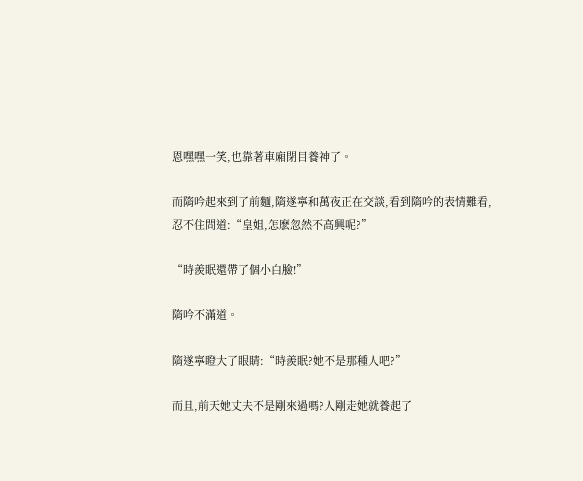恩嘿嘿一笑,也靠著車廂閉目養神了。

而隋吟起來到了前麵,隋遂寧和萬夜正在交談,看到隋吟的表情難看,忍不住問道:“皇姐,怎麽忽然不高興呢?”

“時羨眠還帶了個小白臉!”

隋吟不滿道。

隋遂寧瞪大了眼睛:“時羨眠?她不是那種人吧?”

而且,前天她丈夫不是剛來過嗎?人剛走她就養起了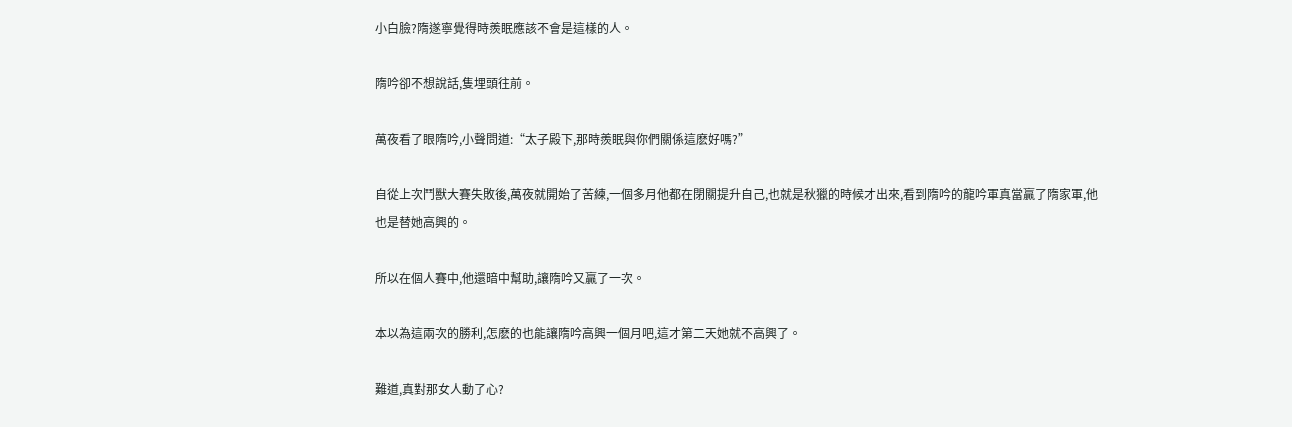小白臉?隋遂寧覺得時羨眠應該不會是這樣的人。

隋吟卻不想說話,隻埋頭往前。

萬夜看了眼隋吟,小聲問道:“太子殿下,那時羨眠與你們關係這麽好嗎?”

自從上次鬥獸大賽失敗後,萬夜就開始了苦練,一個多月他都在閉關提升自己,也就是秋獵的時候才出來,看到隋吟的龍吟軍真當贏了隋家軍,他也是替她高興的。

所以在個人賽中,他還暗中幫助,讓隋吟又贏了一次。

本以為這兩次的勝利,怎麽的也能讓隋吟高興一個月吧,這才第二天她就不高興了。

難道,真對那女人動了心?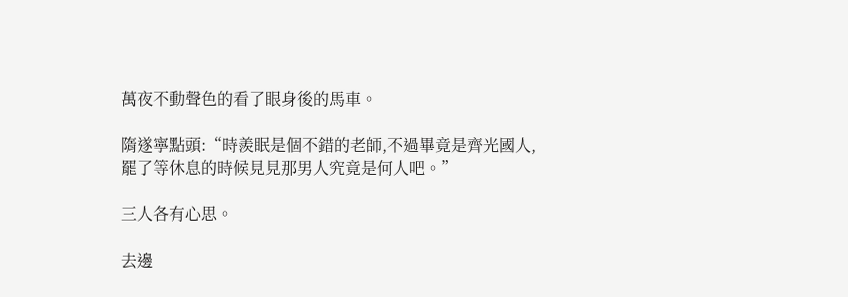萬夜不動聲色的看了眼身後的馬車。

隋遂寧點頭:“時羨眠是個不錯的老師,不過畢竟是齊光國人,罷了等休息的時候見見那男人究竟是何人吧。”

三人各有心思。

去邊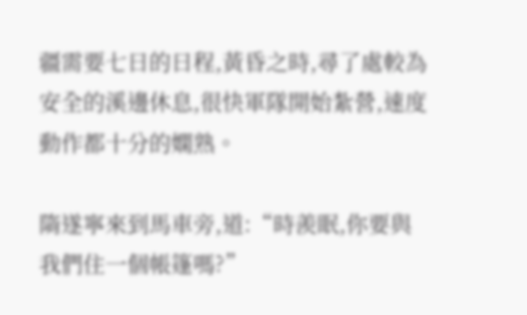疆需要七日的日程,黃昏之時,尋了處較為安全的溪邊休息,很快軍隊開始紮營,速度動作都十分的嫻熟。

隋遂寧來到馬車旁,道:“時羨眠,你要與我們住一個帳篷嗎?”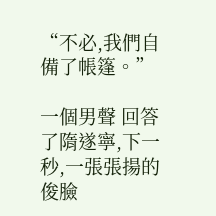“不必,我們自備了帳篷。”

一個男聲 回答了隋遂寧,下一秒,一張張揚的俊臉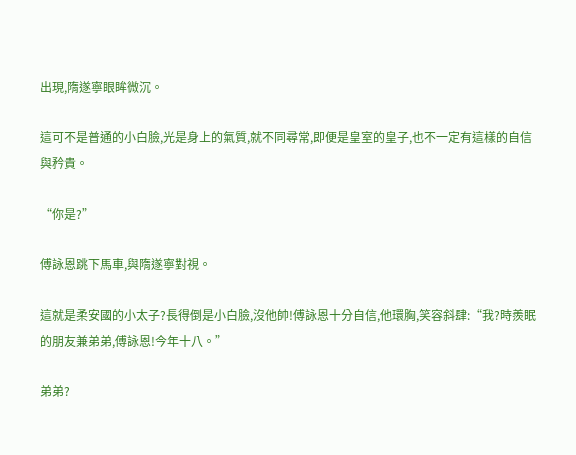出現,隋遂寧眼眸微沉。

這可不是普通的小白臉,光是身上的氣質,就不同尋常,即便是皇室的皇子,也不一定有這樣的自信與矜貴。

“你是?”

傅詠恩跳下馬車,與隋遂寧對視。

這就是柔安國的小太子?長得倒是小白臉,沒他帥!傅詠恩十分自信,他環胸,笑容斜肆:“我?時羨眠的朋友兼弟弟,傅詠恩!今年十八。”

弟弟?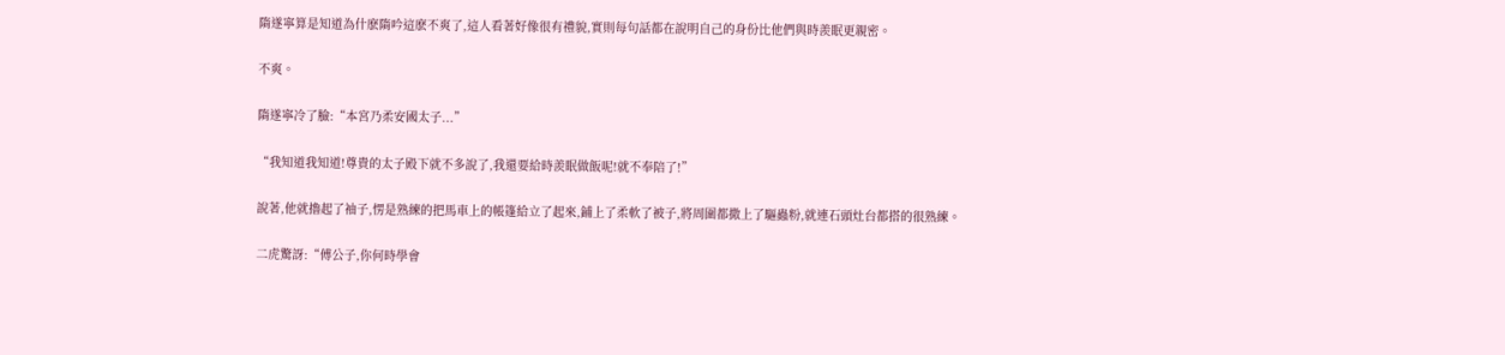隋遂寧算是知道為什麽隋吟這麽不爽了,這人看著好像很有禮貌,實則每句話都在說明自己的身份比他們與時羨眠更親密。

不爽。

隋遂寧冷了臉:“本宮乃柔安國太子...”

“我知道我知道!尊貴的太子殿下就不多說了,我還要給時羨眠做飯呢!就不奉陪了!”

說著,他就擼起了袖子,愣是熟練的把馬車上的帳篷給立了起來,鋪上了柔軟了被子,將周圍都撒上了驅蟲粉,就連石頭灶台都搭的很熟練。

二虎驚訝:“傅公子,你何時學會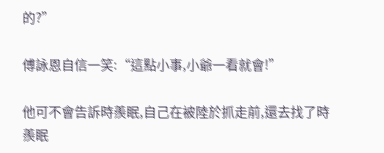的?”

傅詠恩自信一笑:“這點小事,小爺一看就會!”

他可不會告訴時羨眠,自己在被陸於抓走前,還去找了時羨眠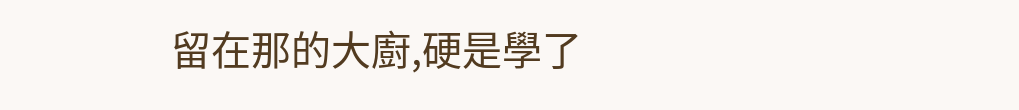留在那的大廚,硬是學了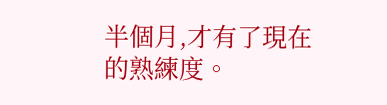半個月,才有了現在的熟練度。